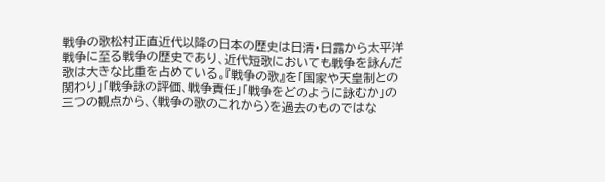戦争の歌松村正直近代以降の日本の歴史は日清・日露から太平洋戦争に至る戦争の歴史であり、近代短歌においても戦争を詠んだ歌は大きな比重を占めている。『戦争の歌』を「国家や天皇制との関わり」「戦争詠の評価、戦争責任」「戦争をどのように詠むか」の三つの観点から、〈戦争の歌のこれから〉を過去のものではな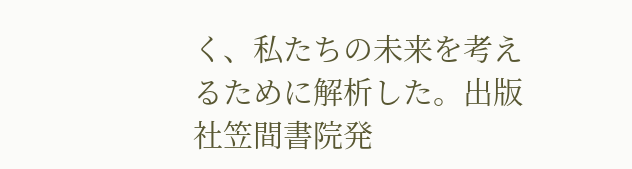く、私たちの未来を考えるために解析した。出版社笠間書院発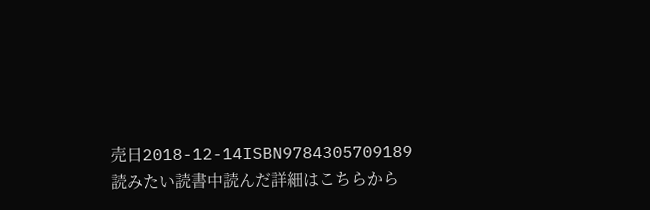売日2018-12-14ISBN9784305709189読みたい読書中読んだ詳細はこちらから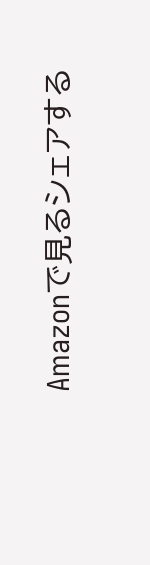Amazonで見るシェアする